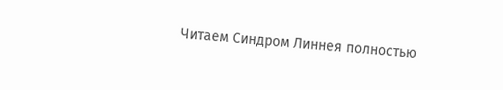Читаем Синдром Линнея полностью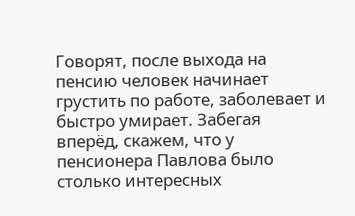Говорят, после выхода на пенсию человек начинает грустить по работе, заболевает и быстро умирает. Забегая вперёд, скажем, что у пенсионера Павлова было столько интересных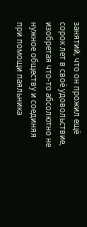занятий, что он прожил ещё сорок лет в своё удовольствие, изобретая что-то абсолютно не нужное обществу и соединяя при помощи паяльника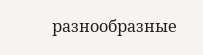разнообразные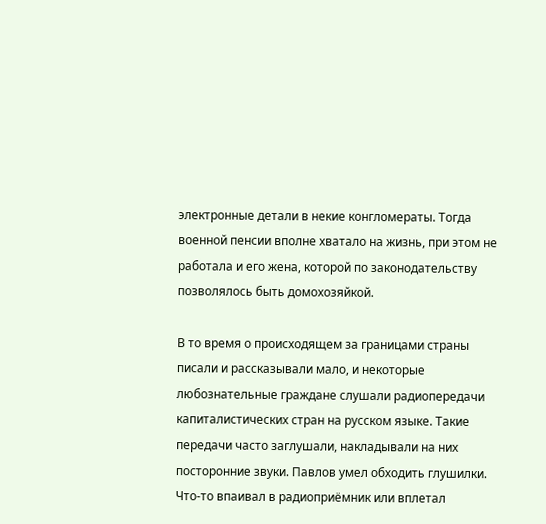электронные детали в некие конгломераты. Тогда военной пенсии вполне хватало на жизнь, при этом не работала и его жена, которой по законодательству позволялось быть домохозяйкой.

В то время о происходящем за границами страны писали и рассказывали мало, и некоторые любознательные граждане слушали радиопередачи капиталистических стран на русском языке. Такие передачи часто заглушали, накладывали на них посторонние звуки. Павлов умел обходить глушилки. Что-то впаивал в радиоприёмник или вплетал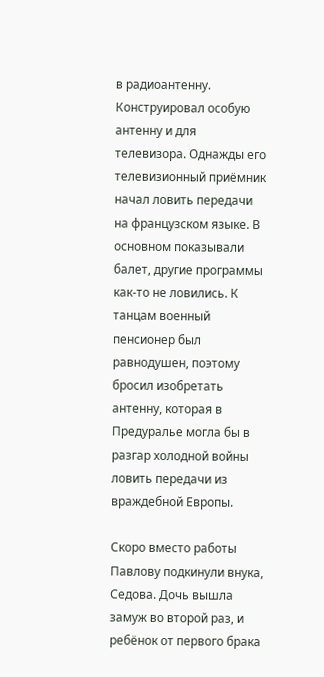в радиоантенну. Конструировал особую антенну и для телевизора. Однажды его телевизионный приёмник начал ловить передачи на французском языке. В основном показывали балет, другие программы как-то не ловились. К танцам военный пенсионер был равнодушен, поэтому бросил изобретать антенну, которая в Предуралье могла бы в разгар холодной войны ловить передачи из враждебной Европы.

Скоро вместо работы Павлову подкинули внука, Седова. Дочь вышла замуж во второй раз, и ребёнок от первого брака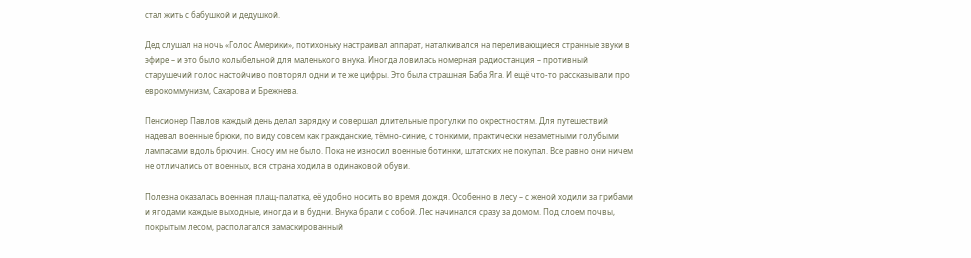стал жить с бабушкой и дедушкой.

Дед слушал на ночь «Голос Америки», потихоньку настраивал аппарат, наталкивался на переливающиеся странные звуки в эфире – и это было колыбельной для маленького внука. Иногда ловилась номерная радиостанция – противный старушечий голос настойчиво повторял одни и те же цифры. Это была страшная Баба Яга. И ещё что-то рассказывали про еврокоммунизм, Сахарова и Брежнева.

Пенсионер Павлов каждый день делал зарядку и совершал длительные прогулки по окрестностям. Для путешествий надевал военные брюки, по виду совсем как гражданские, тёмно-синие, с тонкими, практически незаметными голубыми лампасами вдоль брючин. Сносу им не было. Пока не износил военные ботинки, штатских не покупал. Все равно они ничем не отличались от военных, вся страна ходила в одинаковой обуви.

Полезна оказалась военная плащ-палатка, её удобно носить во время дождя. Особенно в лесу – с женой ходили за грибами и ягодами каждые выходные, иногда и в будни. Внука брали с собой. Лес начинался сразу за домом. Под слоем почвы, покрытым лесом, располагался замаскированный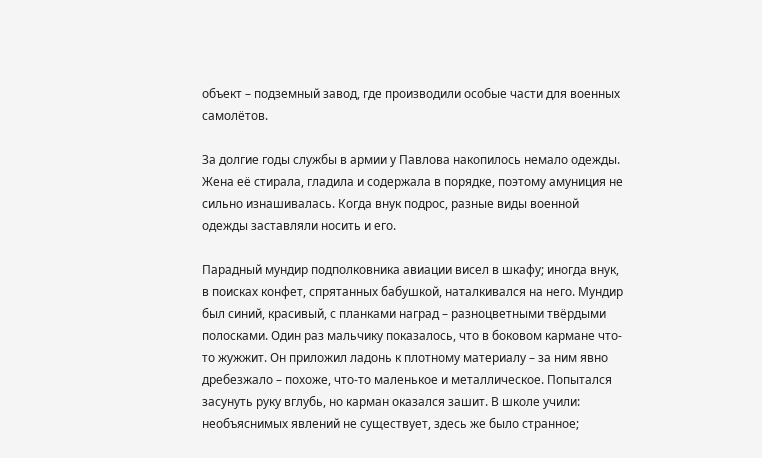объект – подземный завод, где производили особые части для военных самолётов.

За долгие годы службы в армии у Павлова накопилось немало одежды. Жена её стирала, гладила и содержала в порядке, поэтому амуниция не сильно изнашивалась. Когда внук подрос, разные виды военной одежды заставляли носить и его.

Парадный мундир подполковника авиации висел в шкафу; иногда внук, в поисках конфет, спрятанных бабушкой, наталкивался на него. Мундир был синий, красивый, с планками наград – разноцветными твёрдыми полосками. Один раз мальчику показалось, что в боковом кармане что-то жужжит. Он приложил ладонь к плотному материалу – за ним явно дребезжало – похоже, что-то маленькое и металлическое. Попытался засунуть руку вглубь, но карман оказался зашит. В школе учили: необъяснимых явлений не существует, здесь же было странное;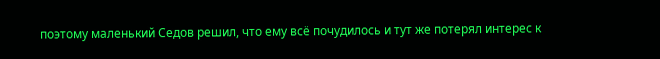поэтому маленький Седов решил, что ему всё почудилось и тут же потерял интерес к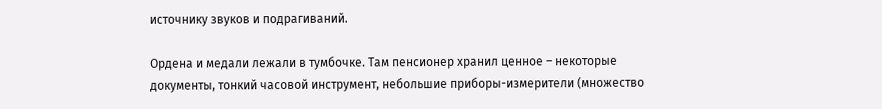источнику звуков и подрагиваний.

Ордена и медали лежали в тумбочке. Там пенсионер хранил ценное – некоторые документы, тонкий часовой инструмент, небольшие приборы-измерители (множество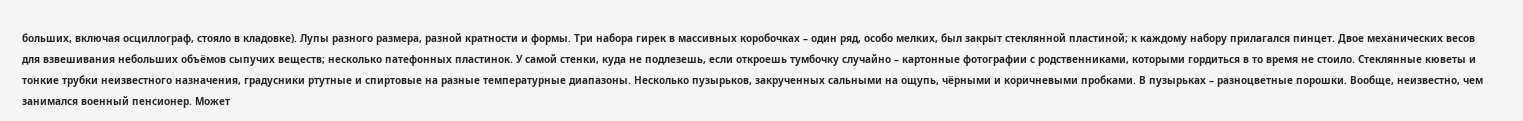больших, включая осциллограф, стояло в кладовке). Лупы разного размера, разной кратности и формы. Три набора гирек в массивных коробочках – один ряд, особо мелких, был закрыт стеклянной пластиной; к каждому набору прилагался пинцет. Двое механических весов для взвешивания небольших объёмов сыпучих веществ; несколько патефонных пластинок. У самой стенки, куда не подлезешь, если откроешь тумбочку случайно – картонные фотографии с родственниками, которыми гордиться в то время не стоило. Стеклянные кюветы и тонкие трубки неизвестного назначения, градусники ртутные и спиртовые на разные температурные диапазоны. Несколько пузырьков, закрученных сальными на ощупь, чёрными и коричневыми пробками. В пузырьках – разноцветные порошки. Вообще, неизвестно, чем занимался военный пенсионер. Может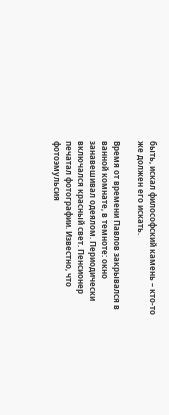быть, искал философский камень – кто-то же должен его искать.

Время от времени Павлов закрывался в ванной комнате, в темноте: окно занавешивал одеялом. Периодически включался красный свет. Пенсионер печатал фотографии. Известно, что фотоэмульсия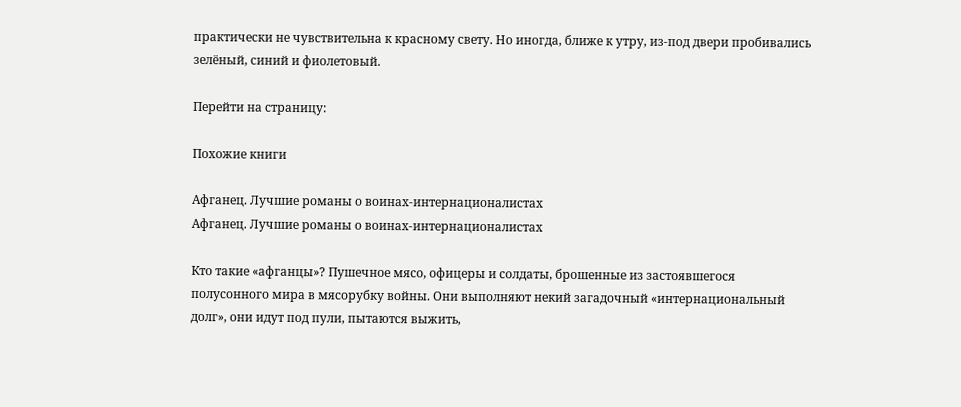практически не чувствительна к красному свету. Но иногда, ближе к утру, из-под двери пробивались зелёный, синий и фиолетовый.

Перейти на страницу:

Похожие книги

Афганец. Лучшие романы о воинах-интернационалистах
Афганец. Лучшие романы о воинах-интернационалистах

Кто такие «афганцы»? Пушечное мясо, офицеры и солдаты, брошенные из застоявшегося полусонного мира в мясорубку войны. Они выполняют некий загадочный «интернациональный долг», они идут под пули, пытаются выжить,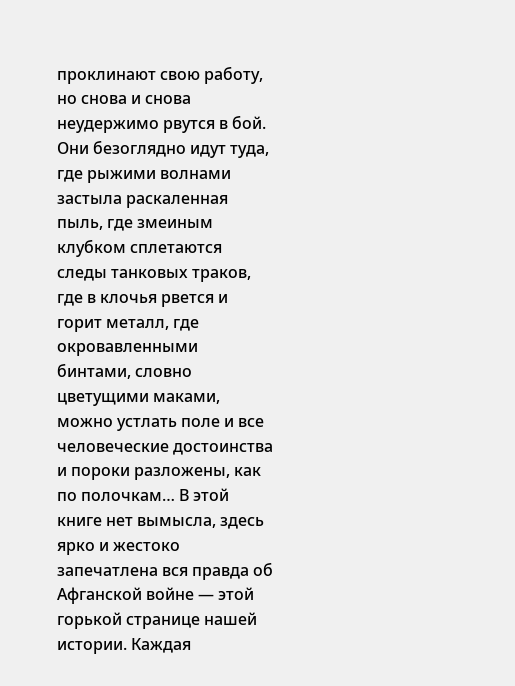проклинают свою работу, но снова и снова неудержимо рвутся в бой. Они безоглядно идут туда, где рыжими волнами застыла раскаленная пыль, где змеиным клубком сплетаются следы танковых траков, где в клочья рвется и горит металл, где окровавленными бинтами, словно цветущими маками, можно устлать поле и все человеческие достоинства и пороки разложены, как по полочкам… В этой книге нет вымысла, здесь ярко и жестоко запечатлена вся правда об Афганской войне — этой горькой странице нашей истории. Каждая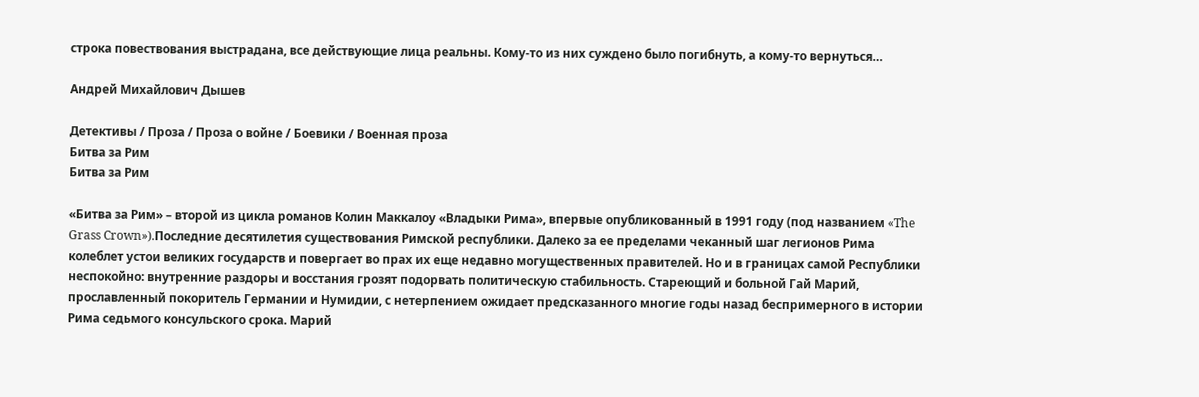строка повествования выстрадана, все действующие лица реальны. Кому-то из них суждено было погибнуть, а кому-то вернуться…

Андрей Михайлович Дышев

Детективы / Проза / Проза о войне / Боевики / Военная проза
Битва за Рим
Битва за Рим

«Битва за Рим» – второй из цикла романов Колин Маккалоу «Владыки Рима», впервые опубликованный в 1991 году (под названием «The Grass Crown»).Последние десятилетия существования Римской республики. Далеко за ее пределами чеканный шаг легионов Рима колеблет устои великих государств и повергает во прах их еще недавно могущественных правителей. Но и в границах самой Республики неспокойно: внутренние раздоры и восстания грозят подорвать политическую стабильность. Стареющий и больной Гай Марий, прославленный покоритель Германии и Нумидии, с нетерпением ожидает предсказанного многие годы назад беспримерного в истории Рима седьмого консульского срока. Марий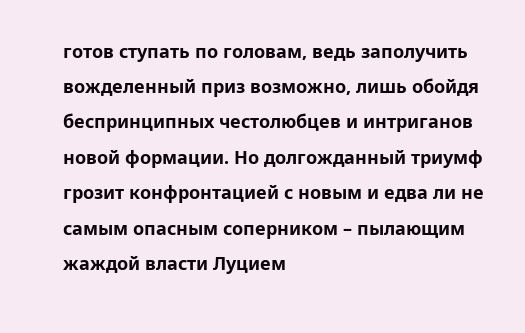готов ступать по головам, ведь заполучить вожделенный приз возможно, лишь обойдя беспринципных честолюбцев и интриганов новой формации. Но долгожданный триумф грозит конфронтацией с новым и едва ли не самым опасным соперником – пылающим жаждой власти Луцием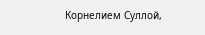Корнелием Суллой,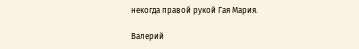некогда правой рукой Гая Мария.

Валерий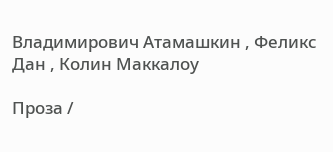Владимирович Атамашкин , Феликс Дан , Колин Маккалоу

Проза /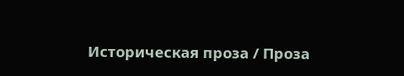Историческая проза / Проза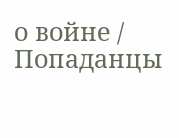о войне / Попаданцы